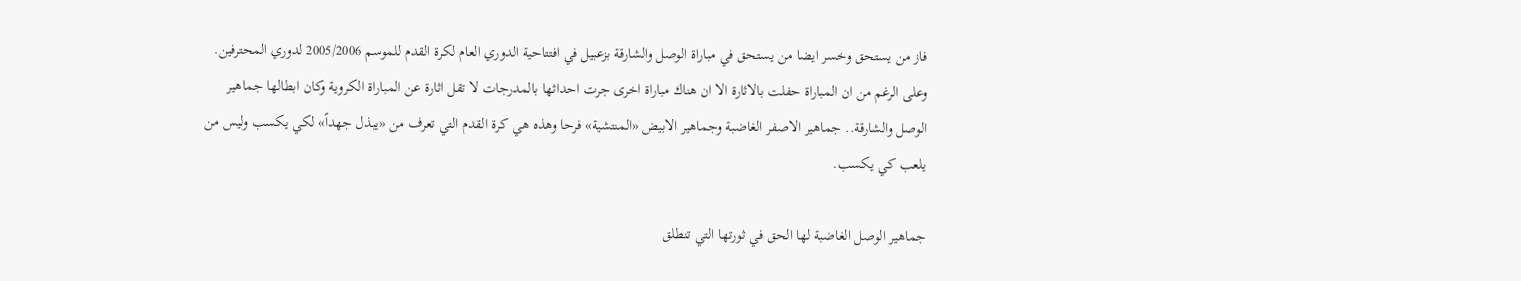فاز من يستحق وخسر ايضا من يستحق في مباراة الوصل والشارقة بزعبيل في افتتاحية الدوري العام لكرة القدم للموسم 2005/2006 لدوري المحترفين. وعلى الرغم من ان المباراة حفلت بالاثارة الا ان هناك مباراة اخرى جرت احداثها بالمدرجات لا تقل اثارة عن المباراة الكروية وكان ابطالها جماهير الوصل والشارقة.. جماهير الاصفر الغاضبة وجماهير الابيض «المنتشية» فرحا وهذه هي كرة القدم التي تعرف من «يبذل جهداً» لكي يكسب وليس من يلعب كي يكسب.

جماهير الوصل الغاضبة لها الحق في ثورتها التي تنطلق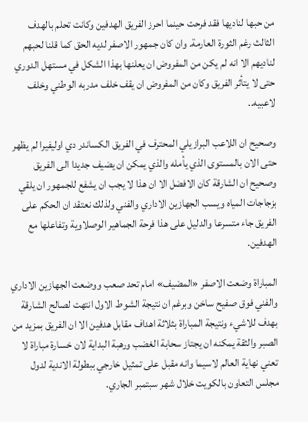من حبها لناديها فقد فرحت حينما احرز الفريق الهدفين وكانت تحلم بالهدف الثالث رغم الثورة العارمة. وان كان جمهور الاصفر لديه الحق كما قلنا لحبهم لناديهم الا انه لم يكن من المفروض ان يعلنها بهذا الشكل في مستهل الدوري حتى لا يتأثر الفريق وكان من المفروض ان يقف خلف مدربه الوطني وخلف لاعبيه..

وصحيح ان اللاعب البرازيلي المحترف في الفريق الكساندر دي اوليفيرا لم يظهر حتى الان بالمستوى الذي يأمله والذي يمكن ان يضيف جديدا الى الفريق وصحيح ان الشارقة كان الافضل الا ان هذا لا يجب ان يشفع للجمهور ان يلقي بزجاجات المياه ويسب الجهازين الاداري والفني ولذلك نعتقد ان الحكم على الفريق جاء متسرعا والدليل على هذا فرحة الجماهير الوصلاوية وتفاعلها مع الهدفين.

المباراة وضعت الاصفر «المضيف» امام تحد صعب ووضعت الجهازين الاداري والفني فوق صفيح ساخن وبرغم ان نتيجة الشوط الاول انتهت لصالح الشارقة بهدف للاشيء ونتيجة المباراة بثلاثة اهداف مقابل هدفين الا ان الفريق بمزيد من الصبر والثقة يمكنه ان يجتاز سحابة الغضب ورهبة البداية لان خسارة مباراة لا تعني نهاية العالم لاسيما وانه مقبل على تمثيل خارجي ببطولة الاندية لدول مجلس التعاون بالكويت خلال شهر سبتمبر الجاري.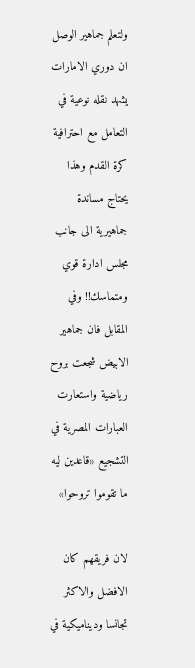ولتعلم جماهير الوصل ان دوري الامارات يشهد نقله نوعية في التعامل مع احترافية كرة القدم وهذا يحتاج مساندة جماهيرية الى جانب مجلس ادارة قوي ومتماسك!! وفي المقابل فان جماهير الابيض شجعت بروح رياضية واستعارت العبارات المصرية في التشجيع «قاعدين ليه ما تقوموا تروحوا»

لان فريقهم كان الافضل والاكثر تجانسا وديناميكية في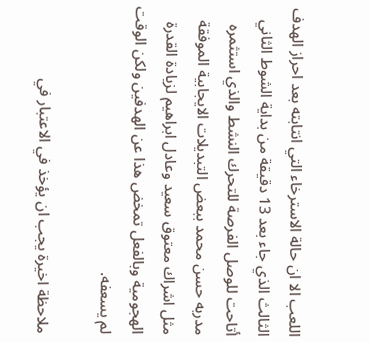اللعب الا ان حالة الاسترخاء التي انتابته بعد احراز الهدف الثالث الذي جاء بعد 13 دقيقة من بداية الشوط الثاني أتاحت للوصل الفرصة للتحرك النشط والذي استثمره مدربه حسن محمد ببعض التبديلات الايجابية الموفقة مثل اشراك معتوق سعيد وعادل ابراهيم لزيادة القدرة الهجومية وبالفعل تمخض هذا عن الهدفين ولكن الوقت لم يسعفه.

ملاحظة اخيرة يجب ان يؤخذ في الاعتبار في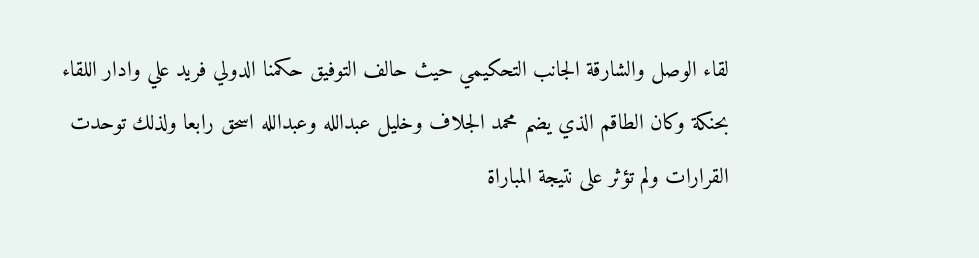لقاء الوصل والشارقة الجانب التحكيمي حيث حالف التوفيق حكمنا الدولي فريد علي وادار اللقاء بحنكة وكان الطاقم الذي يضم محمد الجلاف وخليل عبدالله وعبدالله اسحق رابعا ولذلك توحدت القرارات ولم تؤثر على نتيجة المباراة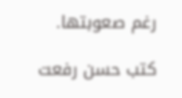رغم صعوبتها.

كتب حسن رفعت